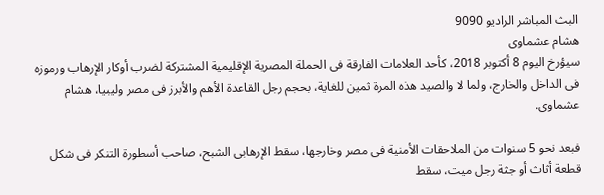البث المباشر الراديو 9090
هشام عشماوى
سيؤرخ اليوم 8 أكتوبر 2018، كأحد العلامات الفارقة فى الحملة المصرية الإقليمية المشتركة لضرب أوكار الإرهاب ورموزه فى الداخل والخارج، ولما لا والصيد هذه المرة ثمين للغاية، بحجم رجل القاعدة الأهم والأبرز فى مصر وليبيا، هشام عشماوى.

فبعد نحو 5 سنوات من الملاحقات الأمنية فى مصر وخارجها، سقط الإرهابى الشبح، صاحب أسطورة التنكر فى شكل قطعة أثاث أو جثة رجل ميت، سقط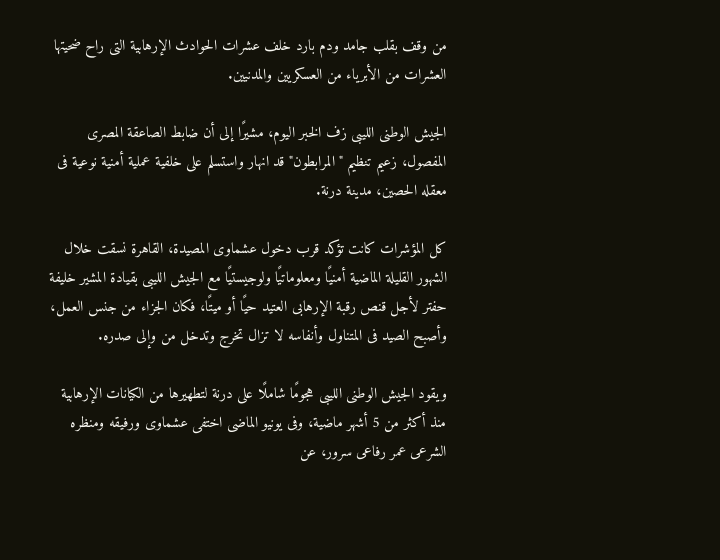من وقف بقلب جامد ودم بارد خلف عشرات الحوادث الإرهابية التى راح ضحيتها العشرات من الأبرياء من العسكريين والمدنيين.

الجيش الوطنى الليبى زف الخبر اليوم، مشيرًا إلى أن ضابط الصاعقة المصرى المفصول، زعيم تنظيم "المرابطون" قد انهار واستسلم على خلفية عملية أمنية نوعية فى معقله الحصين، مدينة درنة.

كل المؤشرات كانت تؤكد قرب دخول عشماوى المصيدة، القاهرة نسقت خلال الشهور القليلة الماضية أمنيًا ومعلوماتيًا ولوجيستيًا مع الجيش الليبى بقيادة المشير خليفة حفتر لأجل قنص رقبة الإرهابى العتيد حيًا أو ميتًا، فكان الجزاء من جنس العمل، وأصبح الصيد فى المتناول وأنفاسه لا تزال تخرج وتدخل من وإلى صدره.

ويقود الجيش الوطنى الليبى هجومًا شاملًا على درنة لتطهيرها من الكيانات الإرهابية منذ أكثر من 5 أشهر ماضية، وفى يونيو الماضى اختفى عشماوى ورفيقه ومنظره الشرعى عمر رفاعى سرور، عن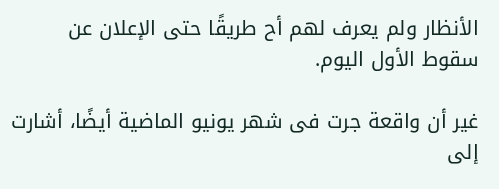الأنظار ولم يعرف لهم أح طريقًا حتى الإعلان عن سقوط الأول اليوم.

غير أن واقعة جرت فى شهر يونيو الماضية أيضًا، أشارت إلى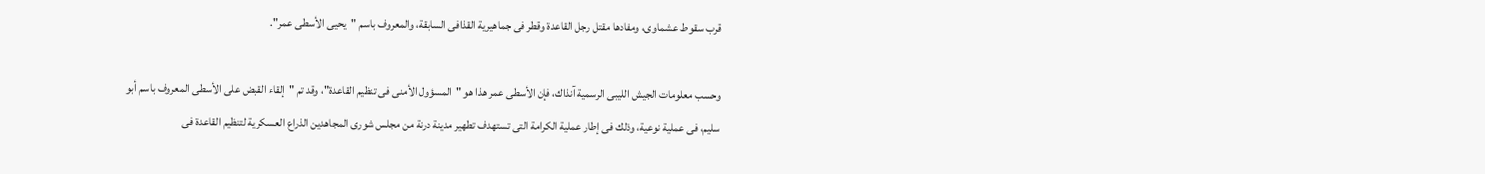قرب سقوط عشماوى، ومفادها مقتل رجل القاعدة وقطر فى جماهيرية القذافى السابقة، والمعروف باسم "يحيى الأسطى عمر".

وحسب معلومات الجيش الليبى الرسمية آنذاك، فإن الأسطى عمر هذا هو "المسؤول الأمنى فى تنظيم القاعدة"، وقد تم "إلقاء القبض على الأسطى المعروف باسم أبو سليم، فى عملية نوعية، وذلك فى إطار عملية الكرامة التى تستهدف تطهير مدينة درنة من مجلس شورى المجاهدين الذراع العسكرية لتنظيم القاعدة فى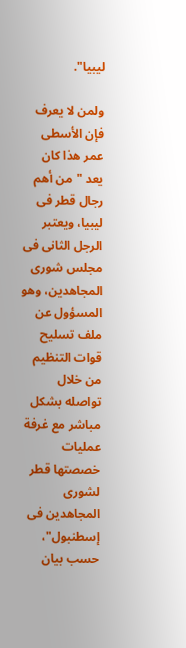ليبيا".

ولمن لا يعرف فإن الأسطى عمر هذا كان يعد "من أهم رجال قطر فى ليبيا، ويعتبر الرجل الثانى فى مجلس شورى المجاهدين، وهو المسؤول عن ملف تسليح قوات التنظيم من خلال تواصله بشكل مباشر مع غرفة عمليات خصصتها قطر لشورى المجاهدين فى إسطنبول"، حسب بيان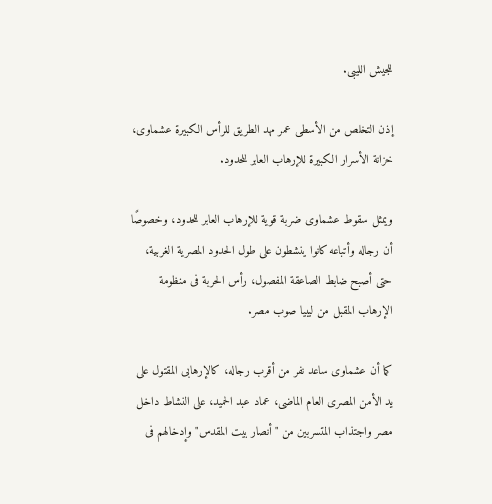للجيش الليبى.

إذن التخلص من الأسطى عمر مهد الطريق للرأس الكبيرة عشماوى، خزانة الأسرار الكبيرة للإرهاب العابر للحدود.

ويمثل سقوط عشماوى ضربة قوية للإرهاب العابر للحدود، وخصوصًا أن رجاله وأتباعه كانوا ينشطون على طول الحدود المصرية الغربية، حتى أصبح ضابط الصاعقة المفصول، رأس الحربة فى منظومة الإرهاب المقبل من ليبيا صوب مصر.

كما أن عشماوى ساعد نفر من أقرب رجاله، كالإرهابى المقتول على يد الأمن المصرى العام الماضى، عماد عبد الحميد، على النشاط داخل مصر واجتذاب المتسربين من "أنصار بيت المقدس" وإدخالهم فى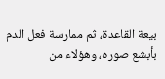بيعة القاعدة، ثم ممارسة فعل الدم بأبشع صوره، وهؤلاء من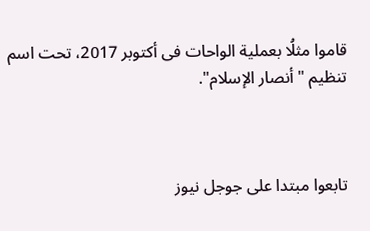قاموا مثلُا بعملية الواحات فى أكتوبر 2017، تحت اسم تنظيم "أنصار الإسلام".



تابعوا مبتدا على جوجل نيوز